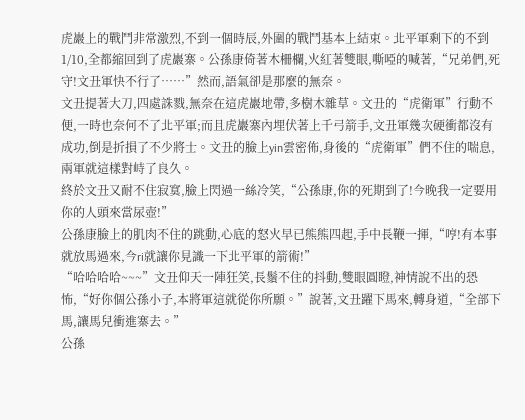虎巖上的戰鬥非常激烈,不到一個時辰,外圍的戰鬥基本上結束。北平軍剩下的不到1/10,全都縮回到了虎巖寨。公孫康倚著木柵欄,火紅著雙眼,嘶啞的喊著,“兄弟們,死守!文丑軍快不行了……”然而,語氣卻是那麼的無奈。
文丑提著大刀,四處誅戮,無奈在這虎巖地帶,多樹木雜草。文丑的“虎衛軍”行動不便,一時也奈何不了北平軍;而且虎巖寨內埋伏著上千弓箭手,文丑軍幾次硬衝都沒有成功,倒是折損了不少將士。文丑的臉上yin雲密佈,身後的“虎衛軍”們不住的喘息,兩軍就這樣對峙了良久。
終於文丑又耐不住寂寞,臉上閃過一絲冷笑,“公孫康,你的死期到了!今晚我一定要用你的人頭來當尿壺!”
公孫康臉上的肌肉不住的跳動,心底的怒火早已熊熊四起,手中長鞭一揮,“哼!有本事就放馬過來,今ri就讓你見識一下北平軍的箭術!”
“哈哈哈哈~~~”文丑仰天一陣狂笑,長鬚不住的抖動,雙眼圓瞪,神情說不出的恐怖,“好你個公孫小子,本將軍這就從你所願。”說著,文丑躍下馬來,轉身道,“全部下馬,讓馬兒衝進寨去。”
公孫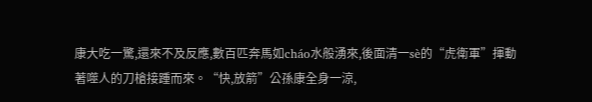康大吃一驚,還來不及反應,數百匹奔馬如cháo水般湧來,後面清一sè的“虎衛軍”揮動著噬人的刀槍接踵而來。“快,放箭”公孫康全身一涼,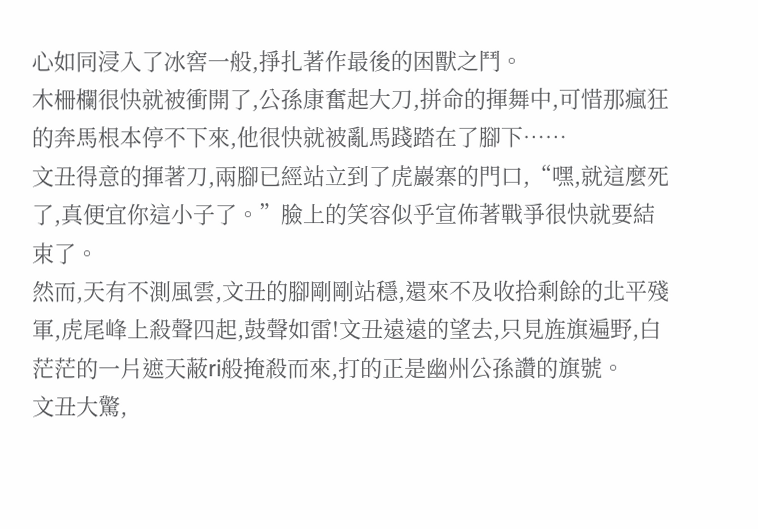心如同浸入了冰窖一般,掙扎著作最後的困獸之鬥。
木柵欄很快就被衝開了,公孫康奮起大刀,拼命的揮舞中,可惜那瘋狂的奔馬根本停不下來,他很快就被亂馬踐踏在了腳下……
文丑得意的揮著刀,兩腳已經站立到了虎巖寨的門口,“嘿,就這麼死了,真便宜你這小子了。”臉上的笑容似乎宣佈著戰爭很快就要結束了。
然而,天有不測風雲,文丑的腳剛剛站穩,還來不及收拾剩餘的北平殘軍,虎尾峰上殺聲四起,鼓聲如雷!文丑遠遠的望去,只見旌旗遍野,白茫茫的一片遮天蔽ri般掩殺而來,打的正是幽州公孫讚的旗號。
文丑大驚,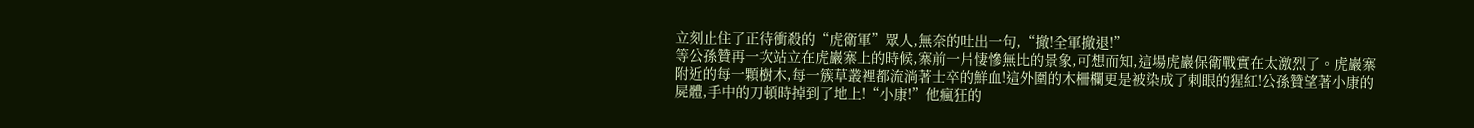立刻止住了正待衝殺的“虎衛軍”眾人,無奈的吐出一句,“撤!全軍撤退!”
等公孫贊再一次站立在虎巖寨上的時候,寨前一片悽慘無比的景象,可想而知,這場虎巖保衛戰實在太激烈了。虎巖寨附近的每一顆樹木,每一簇草叢裡都流淌著士卒的鮮血!這外圍的木柵欄更是被染成了刺眼的猩紅!公孫贊望著小康的屍體,手中的刀頓時掉到了地上!“小康!”他瘋狂的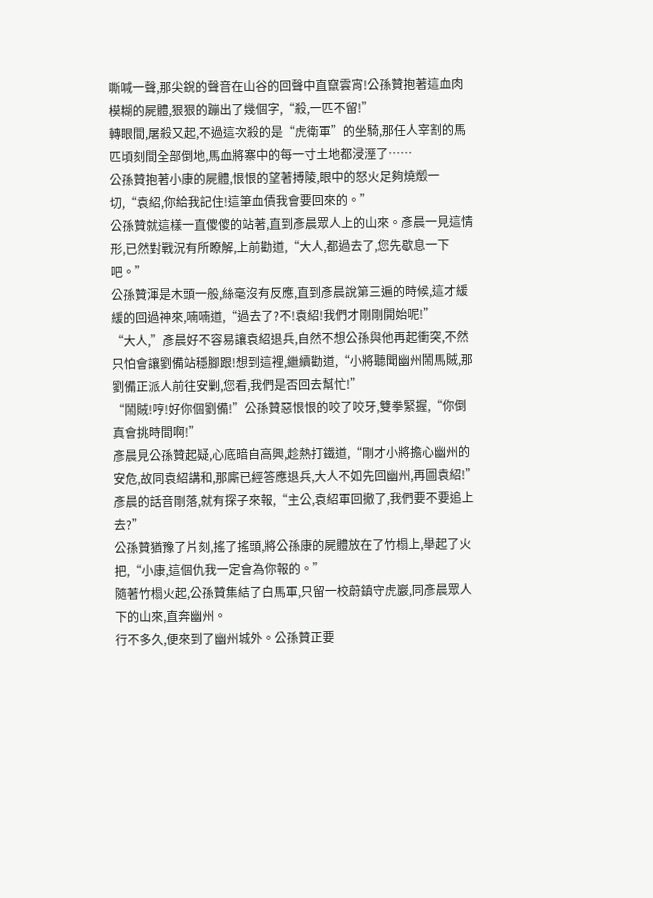嘶喊一聲,那尖銳的聲音在山谷的回聲中直竄雲宵!公孫贊抱著這血肉模糊的屍體,狠狠的蹦出了幾個字,“殺,一匹不留!”
轉眼間,屠殺又起,不過這次殺的是“虎衛軍”的坐騎,那任人宰割的馬匹頃刻間全部倒地,馬血將寨中的每一寸土地都浸溼了……
公孫贊抱著小康的屍體,恨恨的望著搏陵,眼中的怒火足夠燒燬一切,“袁紹,你給我記住!這筆血債我會要回來的。”
公孫贊就這樣一直傻傻的站著,直到彥晨眾人上的山來。彥晨一見這情形,已然對戰況有所瞭解,上前勸道,“大人,都過去了,您先歇息一下吧。”
公孫贊渾是木頭一般,絲毫沒有反應,直到彥晨說第三遍的時候,這才緩緩的回過神來,喃喃道,“過去了?不!袁紹!我們才剛剛開始呢!”
“大人,”彥晨好不容易讓袁紹退兵,自然不想公孫與他再起衝突,不然只怕會讓劉備站穩腳跟!想到這裡,繼續勸道,“小將聽聞幽州鬧馬賊,那劉備正派人前往安剿,您看,我們是否回去幫忙!”
“鬧賊!哼!好你個劉備!”公孫贊惡恨恨的咬了咬牙,雙拳緊握,“你倒真會挑時間啊!”
彥晨見公孫贊起疑,心底暗自高興,趁熱打鐵道,“剛才小將擔心幽州的安危,故同袁紹講和,那廝已經答應退兵,大人不如先回幽州,再圖袁紹!”
彥晨的話音剛落,就有探子來報,“主公,袁紹軍回撤了,我們要不要追上去?”
公孫贊猶豫了片刻,搖了搖頭,將公孫康的屍體放在了竹榻上,舉起了火把,“小康,這個仇我一定會為你報的。”
隨著竹榻火起,公孫贊集結了白馬軍,只留一校蔚鎮守虎巖,同彥晨眾人下的山來,直奔幽州。
行不多久,便來到了幽州城外。公孫贊正要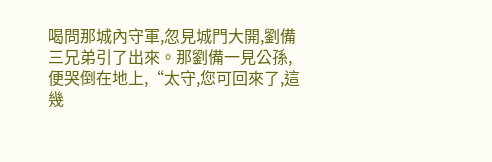喝問那城內守軍,忽見城門大開,劉備三兄弟引了出來。那劉備一見公孫,便哭倒在地上,“太守,您可回來了,這幾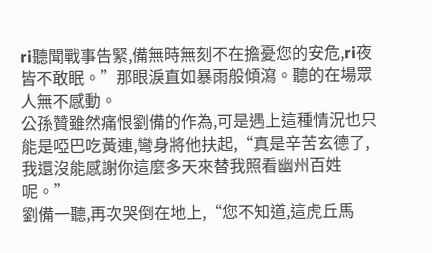ri聽聞戰事告緊,備無時無刻不在擔憂您的安危,ri夜皆不敢眠。”那眼淚直如暴雨般傾瀉。聽的在場眾人無不感動。
公孫贊雖然痛恨劉備的作為,可是遇上這種情況也只能是啞巴吃黃連,彎身將他扶起,“真是辛苦玄德了,我還沒能感謝你這麼多天來替我照看幽州百姓呢。”
劉備一聽,再次哭倒在地上,“您不知道,這虎丘馬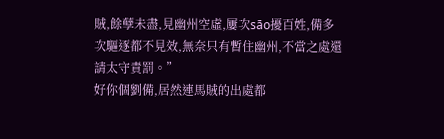賊,餘孽未盡,見幽州空虛,屢次sāo擾百姓,備多次驅逐都不見效,無奈只有暫住幽州,不當之處還請太守責罰。”
好你個劉備,居然連馬賊的出處都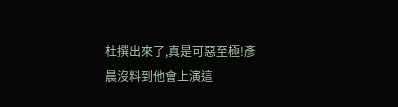杜撰出來了,真是可惡至極!彥晨沒料到他會上演這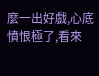麼一出好戲,心底憤恨極了,看來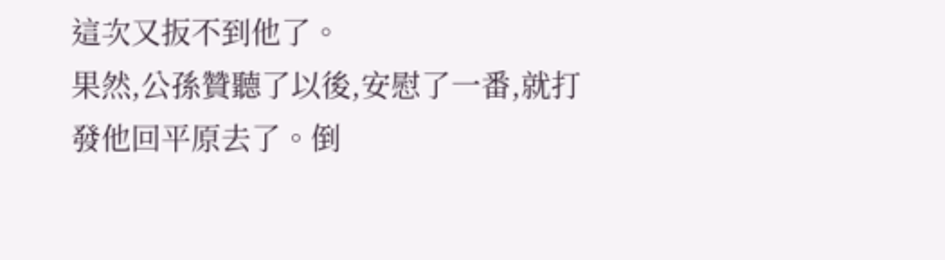這次又扳不到他了。
果然,公孫贊聽了以後,安慰了一番,就打發他回平原去了。倒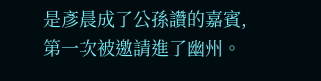是彥晨成了公孫讚的嘉賓,第一次被邀請進了幽州。